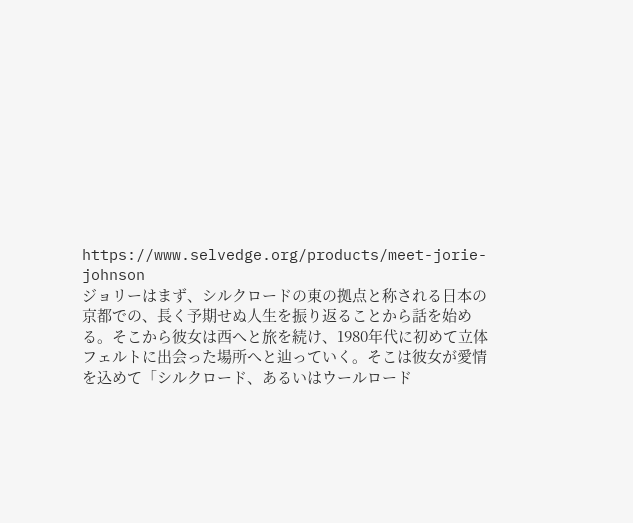https://www.selvedge.org/products/meet-jorie-johnson
ジョリーはまず、シルクロードの東の拠点と称される日本の京都での、長く予期せぬ人生を振り返ることから話を始める。そこから彼女は西へと旅を続け、1980年代に初めて立体フェルトに出会った場所へと辿っていく。そこは彼女が愛情を込めて「シルクロード、あるいはウールロード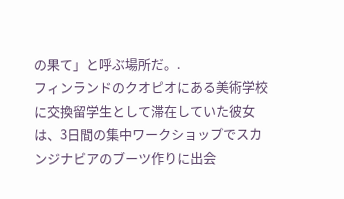の果て」と呼ぶ場所だ。.
フィンランドのクオピオにある美術学校に交換留学生として滞在していた彼女は、3日間の集中ワークショップでスカンジナビアのブーツ作りに出会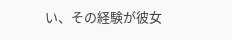い、その経験が彼女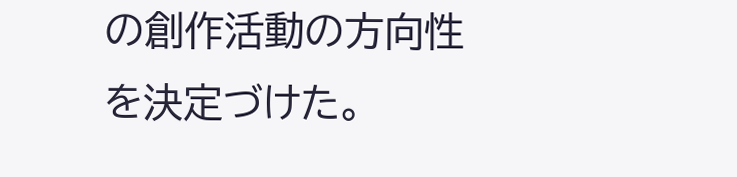の創作活動の方向性を決定づけた。